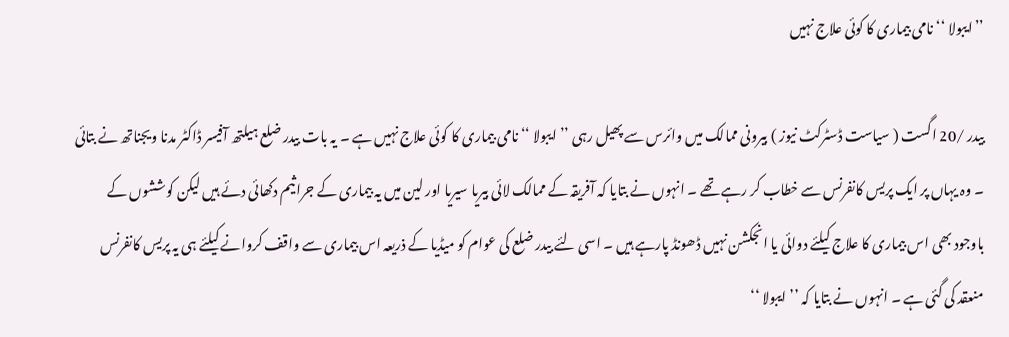’’ایبولا ‘‘ نامی بیماری کا کوئی علاج نہیں

بیدر /20 اگست ( سیاست ڈسٹرکٹ نیوز ) بیرونی ممالک میں وائرس سے پھیل رہی ’’ ایبولا ‘‘ نامی بیماری کا کوئی علاج نہیں ہے ۔ یہ بات بیدر ضلع ہیلتھ آفیسر ڈاکٹر مدنا ویجناتھ نے بتائی ۔ وہ یہاں پر ایک پریس کانفرنس سے خطاب کر رہے تھے ۔ انہوں نے بتایا کہ آفریقہ کے ممالک لائی بیریا سیریا اور لین میں یہ بیماری کے جراثیم دکھائی دئے ہیں لیکن کوششوں کے باوجود بھی اس بیماری کا علاج کیلئے دوائی یا انجکشن نہیں ڈھونڈ پارہے ہیں ۔ اسی لئے بیدر ضلع کی عوام کو میڈیا کے ذریعہ اس بیماری سے واقف کروانے کیلئے ہی یہ پریس کانفرنس منعقد کی گئی ہے ۔ انہوں نے بتایا کہ ’’ ایبولا ‘‘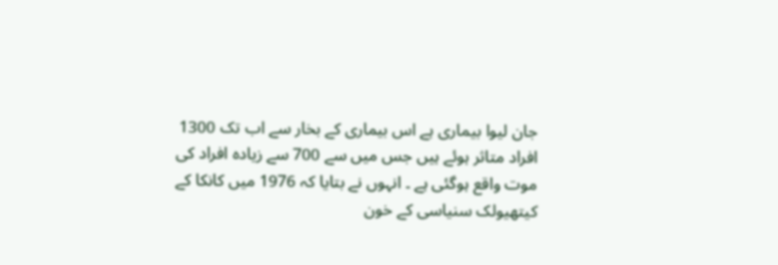جان لیوا بیماری ہے اس بیماری کے بخار سے اب تک 1300 افراد متاثر ہوئے ہیں جس میں سے 700 سے زیادہ افراد کی موت واقع ہوگئی ہے ۔ انہوں نے بتایا کہ 1976 میں کانکا کے کیتھیولک سنیاسی کے خون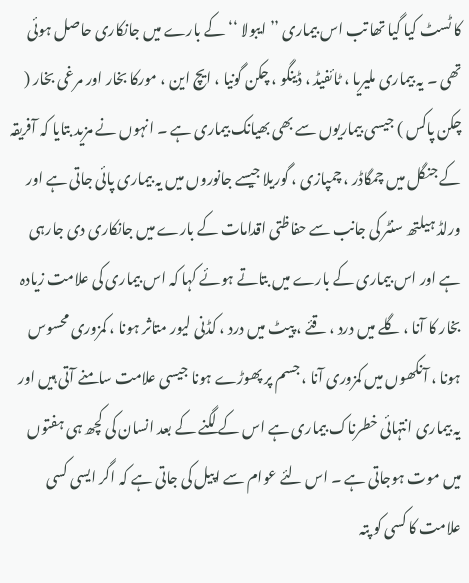کا ٹسٹ کیا گیا تھا تب اس بیماری ’’ ایبولا ‘‘ کے بارے میں جانکاری حاصل ہوئی تھی ۔ یہ بیماری ملیریا ، ٹائفیڈ ، ڈینگو ، چکن گونیا ، ایچ این ، مورکا بخار اور مرغی بخار ( چکن پاکس ) جیسی بیماریوں سے بھی بھیانک بیماری ہے ۔ انہوں نے مزید بتایا کہ آفریقہ کے جنگل میں چمگاڈر ، چمپازی ، گوریلا جیسے جانوروں میں یہ بیماری پائی جاتی ہے اور ورلڈ ہیلتھ سنٹر کی جانب سے حفاظتی اقدامات کے بارے میں جانکاری دی جارہی ہے اور اس بیماری کے بارے میں بتاتے ہوئے کہا کہ اس بیماری کی علامت زیادہ بخار کا آنا ، گلے میں درد ، قئے ، پیٹ میں درد ، کڈنی لیور متاثر ہونا ، کمزوری محسوس ہونا ، آنکھوں میں کمزوری آنا ، جسم پر پھوڑے ہونا جیسی علامت سامنے آتی ہیں اور یہ بیماری انتہائی خطرناک بیماری ہے اس کے لگنے کے بعد انسان کی کچھ ہی ہفتوں میں موت ہوجاتی ہے ۔ اس لئے عوام سے اپیل کی جاتی ہے کہ اگر ایسی کسی علامت کا کسی کو پتہ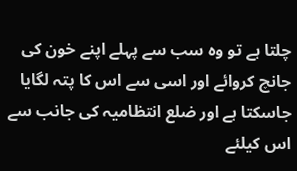چلتا ہے تو وہ سب سے پہلے اپنے خون کی جانچ کروائے اور اسی سے اس کا پتہ لگایا جاسکتا ہے اور ضلع انتظامیہ کی جانب سے اس کیلئے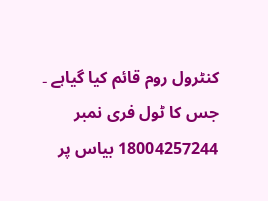کنٹرول روم قائم کیا گیاہے ۔ جس کا ٹول فری نمبر 18004257244 بیاس پر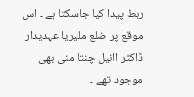ربط پیدا کیا جاسکتا ہے ۔ اس موقع پر ضلع ملیریا عہدیدار ڈاکٹر اانیل چنتا منی بھی موجود تھے ۔